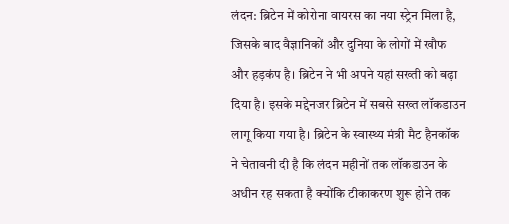लंदन: ब्रिटेन में कोरोना वायरस का नया स्ट्रेन मिला है, जिसके बाद वैज्ञानिकों और दुनिया के लोगों में खौफ और हड़कंप है। ब्रिटेन ने भी अपने यहां सख्ती को बढ़ा दिया है। इसके मद्देनजर ब्रिटेन में सबसे सख्त लॉकडाउन लागू किया गया है। ब्रिटेन के स्वास्थ्य मंत्री मैट हैनकॉक ने चेतावनी दी है कि लंदन महीनों तक लॉकडाउन के अधीन रह सकता है क्योंकि टीकाकरण शुरू होने तक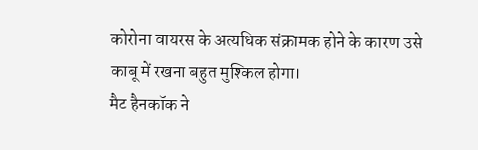कोरोना वायरस के अत्यधिक संक्रामक होने के कारण उसे काबू में रखना बहुत मुश्किल होगा।
मैट हैनकॉक ने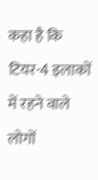कहा है कि टियर-4 इलाकों में रहने वाले लोगों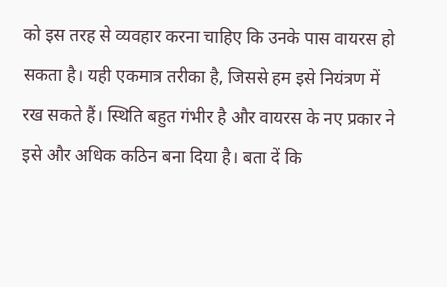को इस तरह से व्यवहार करना चाहिए कि उनके पास वायरस हो सकता है। यही एकमात्र तरीका है, जिससे हम इसे नियंत्रण में रख सकते हैं। स्थिति बहुत गंभीर है और वायरस के नए प्रकार ने इसे और अधिक कठिन बना दिया है। बता दें कि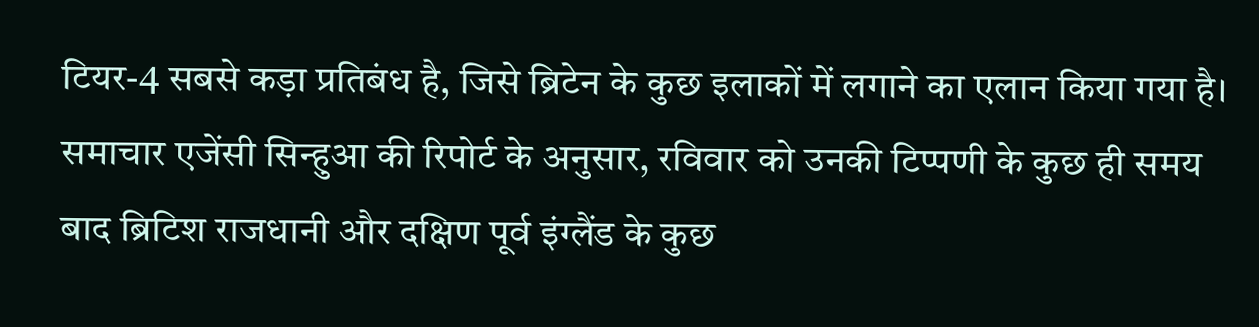टियर-4 सबसे कड़ा प्रतिबंध है, जिसे ब्रिटेन के कुछ इलाकों में लगाने का एलान किया गया है।
समाचार एजेंसी सिन्हुआ की रिपोर्ट के अनुसार, रविवार को उनकी टिप्पणी के कुछ ही समय बाद ब्रिटिश राजधानी और दक्षिण पूर्व इंग्लैंड के कुछ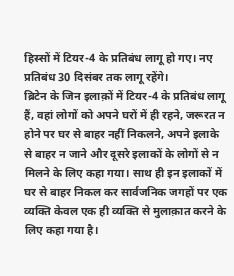हिस्सों में टियर-4 के प्रतिबंध लागू हो गए। नए प्रतिबंध 30 दिसंबर तक लागू रहेंगे।
ब्रिटेन के जिन इलाक़ों में टियर-4 के प्रतिबंध लागू हैं, वहां लोगों को अपने घरों में ही रहने, जरूरत न होने पर घर से बाहर नहीं निकलने, अपने इलाके से बाहर न जाने और दूसरे इलाकों के लोगों से न मिलने के लिए कहा गया। साथ ही इन इलाकों में घर से बाहर निकल कर सार्वजनिक जगहों पर एक व्यक्ति केवल एक ही व्यक्ति से मुलाक़ात करने के लिए कहा गया है।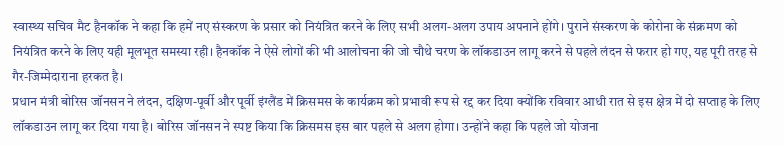स्वास्थ्य सचिव मैट हैनकॉक ने कहा कि हमें नए संस्करण के प्रसार को नियंत्रित करने के लिए सभी अलग-अलग उपाय अपनाने होंगे। पुराने संस्करण के कोरोना के संक्रमण को नियंत्रित करने के लिए यही मूलभूत समस्या रही। हैनकॉक ने ऐसे लोगों की भी आलोचना की जो चौथे चरण के लॉकडाउन लागू करने से पहले लंदन से फरार हो गए, यह पूरी तरह से गैर-जिम्मेदाराना हरकत है।
प्रधान मंत्री बोरिस जॉनसन ने लंदन, दक्षिण-पूर्वी और पूर्वी इंग्लैंड में क्रिसमस के कार्यक्रम को प्रभावी रूप से रद्द कर दिया क्योंकि रविवार आधी रात से इस क्षेत्र में दो सप्ताह के लिए लॉकडाउन लागू कर दिया गया है। बोरिस जॉनसन ने स्पष्ट किया कि क्रिसमस इस बार पहले से अलग होगा। उन्होंने कहा कि पहले जो योजना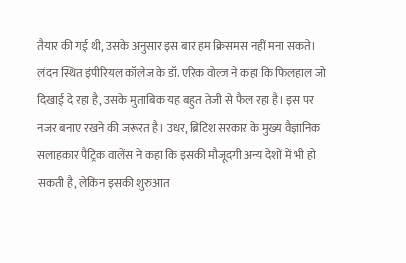तैयार की गई थी, उसके अनुसार इस बार हम क्रिसमस नहीं मना सकते।
लंदन स्थित इंपीरियल कॉलेज के डॉ. एरिक वोल्ज ने कहा कि फिलहाल जो दिखाई दे रहा है, उसके मुताबिक यह बहुत तेजी से फैल रहा है। इस पर नजर बनाए रखने की जरूरत है। उधर, ब्रिटिश सरकार के मुख्य वैज्ञानिक सलाहकार पैट्रिक वालेंस ने कहा कि इसकी मौजूदगी अन्य देशों में भी हो सकती है, लेकिन इसकी शुरुआत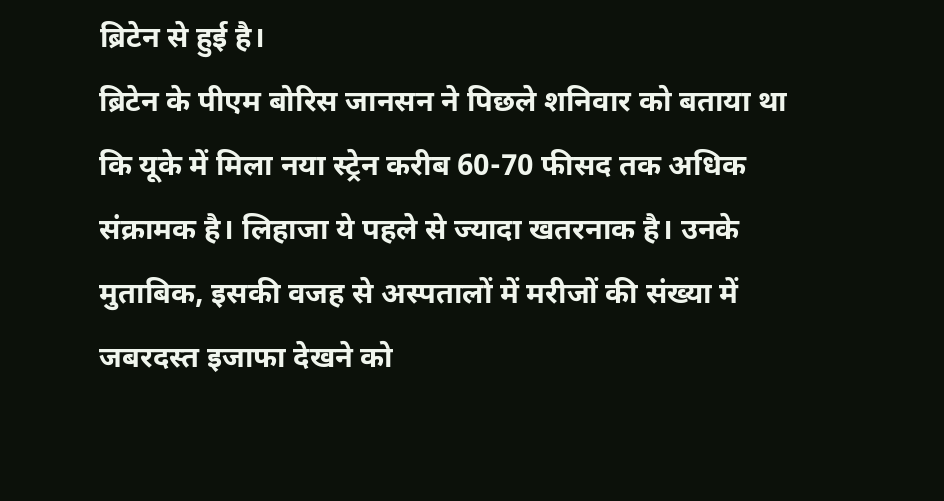ब्रिटेन से हुई है।
ब्रिटेन के पीएम बोरिस जानसन ने पिछले शनिवार को बताया था कि यूके में मिला नया स्ट्रेन करीब 60-70 फीसद तक अधिक संक्रामक है। लिहाजा ये पहले से ज्यादा खतरनाक है। उनके मुताबिक, इसकी वजह से अस्पतालों में मरीजों की संख्या में जबरदस्त इजाफा देखने को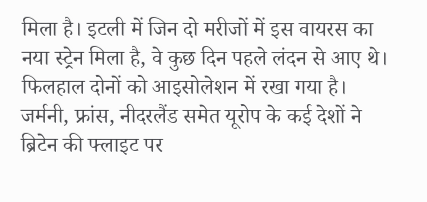मिला है। इटली में जिन दो मरीजों में इस वायरस का नया स्ट्रेन मिला है, वे कुछ दिन पहले लंदन से आए थे। फिलहाल दोनों को आइसोलेशन में रखा गया है।
जर्मनी, फ्रांस, नीदरलैंड समेत यूरोप के कई देशों ने ब्रिटेन की फ्लाइट पर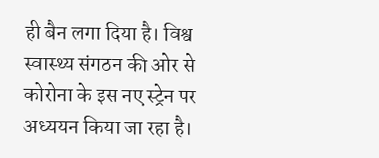ही बैन लगा दिया है। विश्व स्वास्थ्य संगठन की ओर से कोरोना के इस नए स्ट्रेन पर अध्ययन किया जा रहा है।